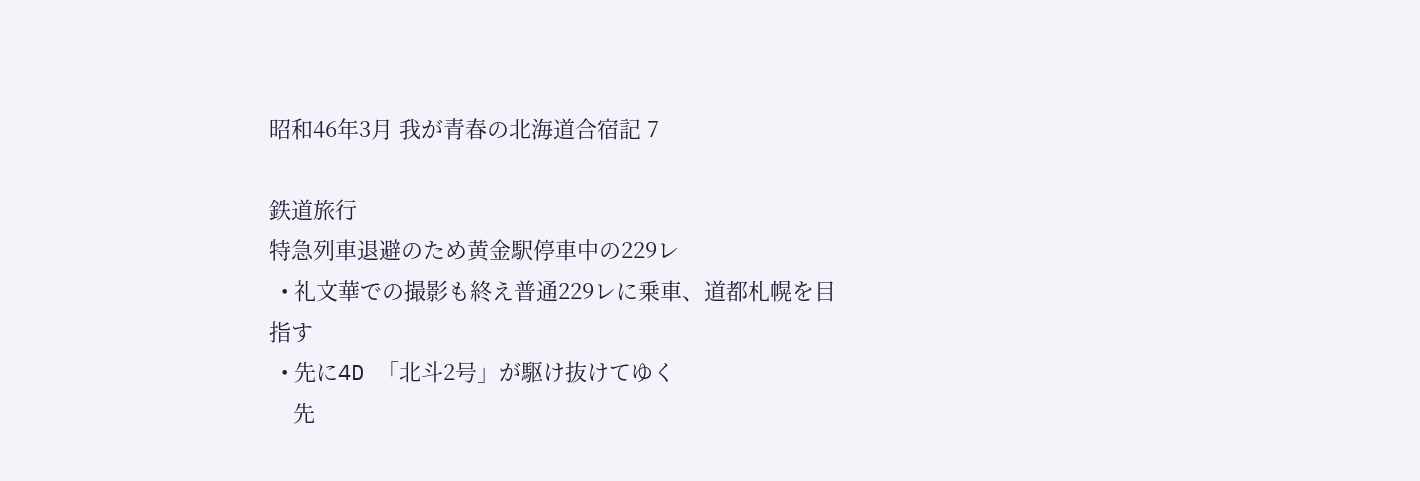昭和46年3月 我が青春の北海道合宿記 7

鉄道旅行
特急列車退避のため黄金駅停車中の229レ
  • 礼文華での撮影も終え普通229レに乗車、道都札幌を目指す
  • 先に4D 「北斗2号」が駆け抜けてゆく
    先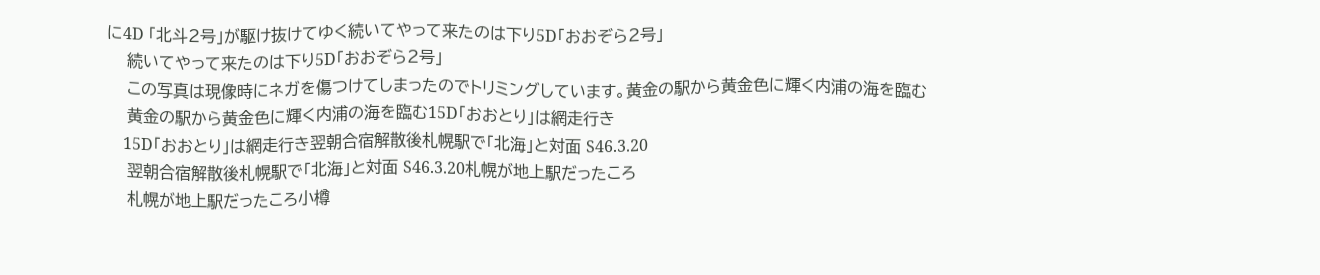に4D 「北斗2号」が駆け抜けてゆく続いてやって来たのは下り5D「おおぞら2号」
    続いてやって来たのは下り5D「おおぞら2号」
    この写真は現像時にネガを傷つけてしまったのでトリミングしています。黄金の駅から黄金色に輝く内浦の海を臨む
    黄金の駅から黄金色に輝く内浦の海を臨む15D「おおとり」は網走行き
    15D「おおとり」は網走行き翌朝合宿解散後札幌駅で「北海」と対面 S46.3.20
    翌朝合宿解散後札幌駅で「北海」と対面 S46.3.20札幌が地上駅だったころ
    札幌が地上駅だったころ小樽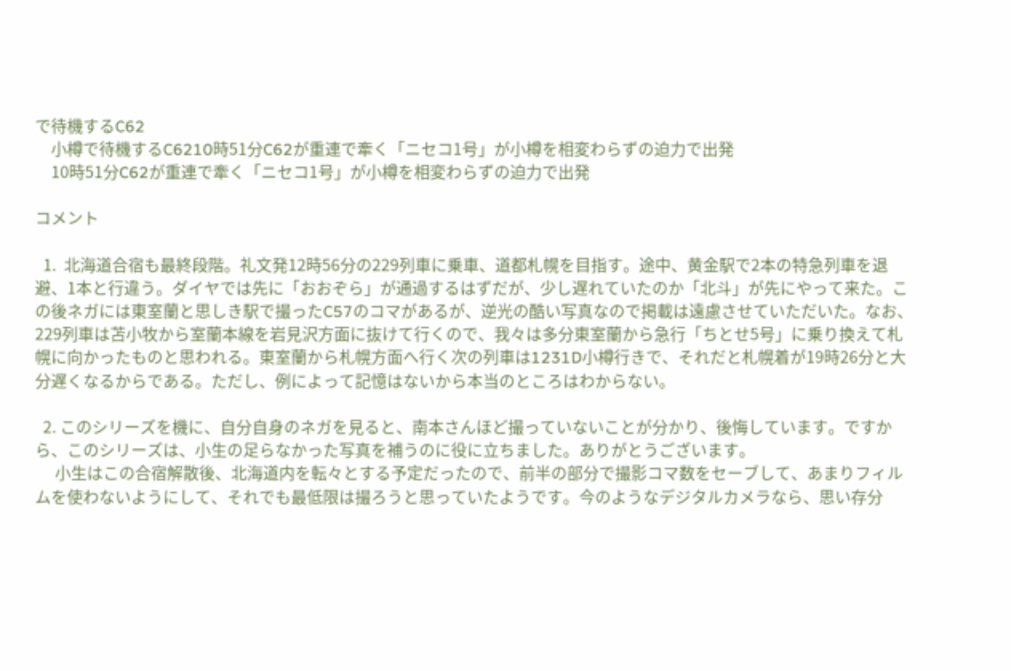で待機するC62
    小樽で待機するC6210時51分C62が重連で牽く「ニセコ1号」が小樽を相変わらずの迫力で出発
    10時51分C62が重連で牽く「ニセコ1号」が小樽を相変わらずの迫力で出発

コメント

  1.  北海道合宿も最終段階。礼文発12時56分の229列車に乗車、道都札幌を目指す。途中、黄金駅で2本の特急列車を退避、1本と行違う。ダイヤでは先に「おおぞら」が通過するはずだが、少し遅れていたのか「北斗」が先にやって来た。この後ネガには東室蘭と思しき駅で撮ったC57のコマがあるが、逆光の酷い写真なので掲載は遠慮させていただいた。なお、229列車は苫小牧から室蘭本線を岩見沢方面に抜けて行くので、我々は多分東室蘭から急行「ちとせ5号」に乗り換えて札幌に向かったものと思われる。東室蘭から札幌方面へ行く次の列車は1231D小樽行きで、それだと札幌着が19時26分と大分遅くなるからである。ただし、例によって記憶はないから本当のところはわからない。

  2. このシリーズを機に、自分自身のネガを見ると、南本さんほど撮っていないことが分かり、後悔しています。ですから、このシリーズは、小生の足らなかった写真を補うのに役に立ちました。ありがとうございます。
     小生はこの合宿解散後、北海道内を転々とする予定だったので、前半の部分で撮影コマ数をセーブして、あまりフィルムを使わないようにして、それでも最低限は撮ろうと思っていたようです。今のようなデジタルカメラなら、思い存分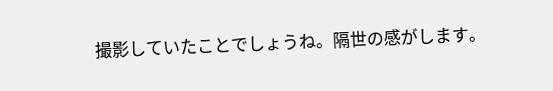撮影していたことでしょうね。隔世の感がします。